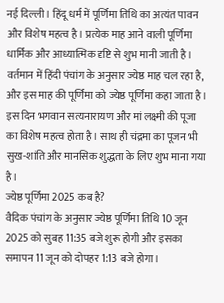नई दिल्ली। हिंदू धर्म में पूर्णिमा तिथि का अत्यंत पावन और विशेष महत्व है। प्रत्येक माह आने वाली पूर्णिमा धार्मिक और आध्यात्मिक दृष्टि से शुभ मानी जाती है। वर्तमान में हिंदी पंचांग के अनुसार ज्येष्ठ माह चल रहा है, और इस माह की पूर्णिमा को ज्येष्ठ पूर्णिमा कहा जाता है। इस दिन भगवान सत्यनारायण और मां लक्ष्मी की पूजा का विशेष महत्व होता है। साथ ही चंद्रमा का पूजन भी सुख-शांति और मानसिक शुद्धता के लिए शुभ माना गया है।
ज्येष्ठ पूर्णिमा 2025 कब है?
वैदिक पंचांग के अनुसार ज्येष्ठ पूर्णिमा तिथि 10 जून 2025 को सुबह 11:35 बजे शुरू होगी और इसका समापन 11 जून को दोपहर 1:13 बजे होगा।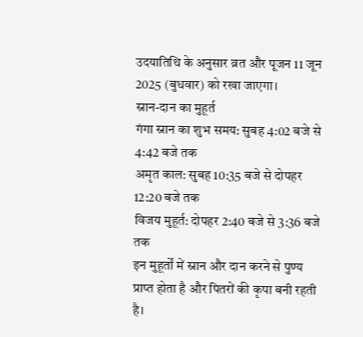उदयातिथि के अनुसार व्रत और पूजन 11 जून 2025 (बुधवार) को रखा जाएगा।
स्नान-दान का मुहूर्त
गंगा स्नान का शुभ समय: सुबह 4:02 बजे से 4:42 बजे तक
अमृत काल: सुबह 10:35 बजे से दोपहर 12:20 बजे तक
विजय मुहूर्त: दोपहर 2:40 बजे से 3:36 बजे तक
इन मुहूर्तों में स्नान और दान करने से पुण्य प्राप्त होता है और पितरों की कृपा बनी रहती है।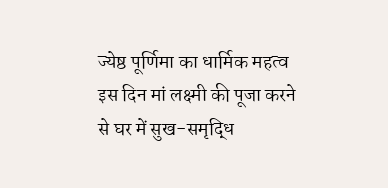ज्येष्ठ पूर्णिमा का धार्मिक महत्व
इस दिन मां लक्ष्मी की पूजा करने से घर में सुख-समृद्धि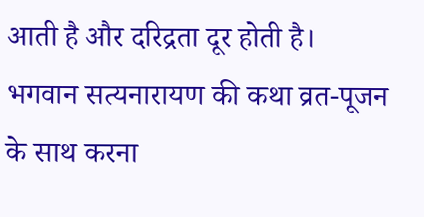आती है और दरिद्रता दूर होती है।
भगवान सत्यनारायण की कथा व्रत-पूजन के साथ करना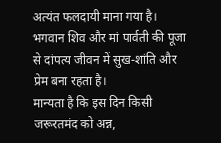अत्यंत फलदायी माना गया है।
भगवान शिव और मां पार्वती की पूजा से दांपत्य जीवन में सुख-शांति और प्रेम बना रहता है।
मान्यता है कि इस दिन किसी जरूरतमंद को अन्न,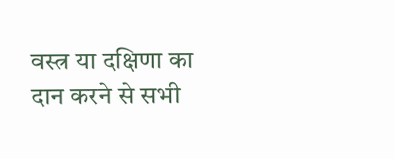वस्त्र या दक्षिणा का दान करने से सभी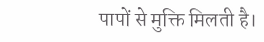पापों से मुक्ति मिलती है।